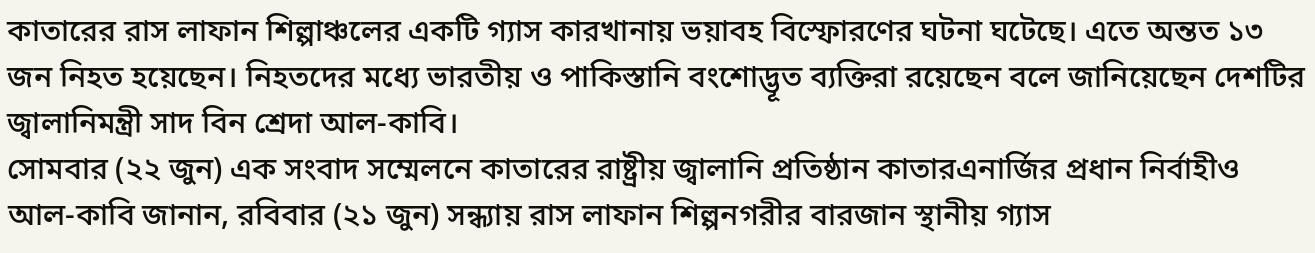কাতারের রাস লাফান শিল্পাঞ্চলের একটি গ্যাস কারখানায় ভয়াবহ বিস্ফোরণের ঘটনা ঘটেছে। এতে অন্তত ১৩ জন নিহত হয়েছেন। নিহতদের মধ্যে ভারতীয় ও পাকিস্তানি বংশোদ্ভূত ব্যক্তিরা রয়েছেন বলে জানিয়েছেন দেশটির জ্বালানিমন্ত্রী সাদ বিন শ্রেদা আল-কাবি।
সোমবার (২২ জুন) এক সংবাদ সম্মেলনে কাতারের রাষ্ট্রীয় জ্বালানি প্রতিষ্ঠান কাতারএনার্জির প্রধান নির্বাহীও আল-কাবি জানান, রবিবার (২১ জুন) সন্ধ্যায় রাস লাফান শিল্পনগরীর বারজান স্থানীয় গ্যাস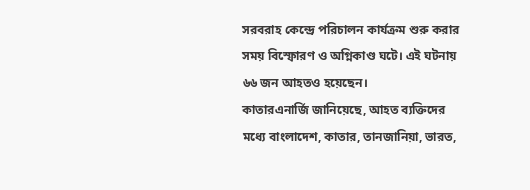সরবরাহ কেন্দ্রে পরিচালন কার্যক্রম শুরু করার সময় বিস্ফোরণ ও অগ্নিকাণ্ড ঘটে। এই ঘটনায় ৬৬ জন আহতও হয়েছেন।
কাতারএনার্জি জানিয়েছে, আহত ব্যক্তিদের মধ্যে বাংলাদেশ, কাতার, তানজানিয়া, ভারত,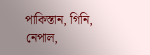পাকিস্তান, গিনি, নেপাল,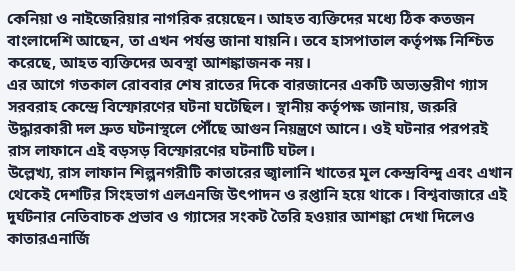কেনিয়া ও নাইজেরিয়ার নাগরিক রয়েছেন। আহত ব্যক্তিদের মধ্যে ঠিক কতজন বাংলাদেশি আছেন, তা এখন পর্যন্ত জানা যায়নি। তবে হাসপাতাল কর্তৃপক্ষ নিশ্চিত করেছে, আহত ব্যক্তিদের অবস্থা আশঙ্কাজনক নয়।
এর আগে গতকাল রোববার শেষ রাতের দিকে বারজানের একটি অভ্যন্তরীণ গ্যাস সরবরাহ কেন্দ্রে বিস্ফোরণের ঘটনা ঘটেছিল। স্থানীয় কর্তৃপক্ষ জানায়, জরুরি উদ্ধারকারী দল দ্রুত ঘটনাস্থলে পৌঁছে আগুন নিয়ন্ত্রণে আনে। ওই ঘটনার পরপরই রাস লাফানে এই বড়সড় বিস্ফোরণের ঘটনাটি ঘটল।
উল্লেখ্য, রাস লাফান শিল্পনগরীটি কাতারের জ্বালানি খাতের মূল কেন্দ্রবিন্দু এবং এখান থেকেই দেশটির সিংহভাগ এলএনজি উৎপাদন ও রপ্তানি হয়ে থাকে। বিশ্ববাজারে এই দুর্ঘটনার নেতিবাচক প্রভাব ও গ্যাসের সংকট তৈরি হওয়ার আশঙ্কা দেখা দিলেও কাতারএনার্জি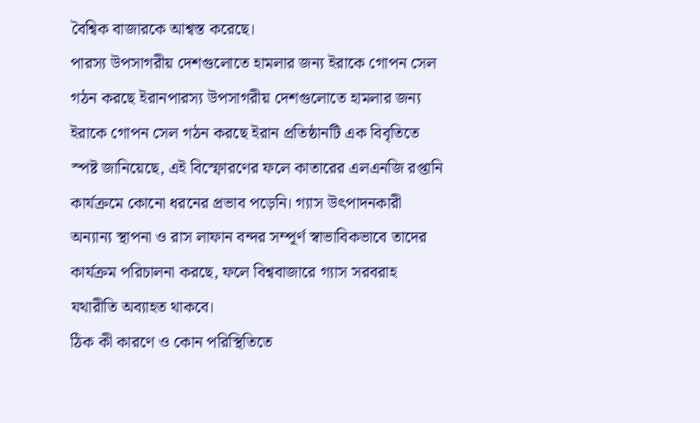বৈশ্বিক বাজারকে আশ্বস্ত করেছে।
পারস্য উপসাগরীয় দেশগুলোতে হামলার জন্য ইরাকে গোপন সেল গঠন করছে ইরানপারস্য উপসাগরীয় দেশগুলোতে হামলার জন্য ইরাকে গোপন সেল গঠন করছে ইরান প্রতিষ্ঠানটি এক বিবৃতিতে স্পষ্ট জানিয়েছে, এই বিস্ফোরণের ফলে কাতারের এলএনজি রপ্তানি কার্যক্রমে কোনো ধরনের প্রভাব পড়েনি। গ্যাস উৎপাদনকারী অন্যান্য স্থাপনা ও রাস লাফান বন্দর সম্পূর্ণ স্বাভাবিকভাবে তাদের কার্যক্রম পরিচালনা করছে, ফলে বিশ্ববাজারে গ্যাস সরবরাহ যথারীতি অব্যাহত থাকবে।
ঠিক কী কারণে ও কোন পরিস্থিতিতে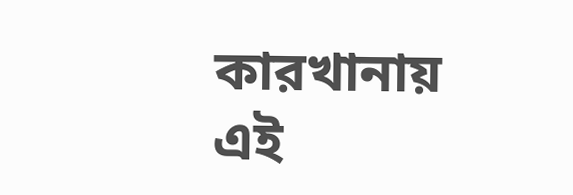কারখানায় এই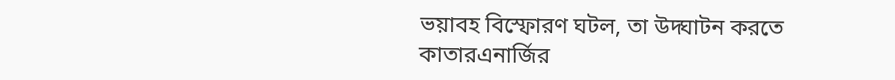ভয়াবহ বিস্ফোরণ ঘটল, তা উদ্ঘাটন করতে কাতারএনার্জির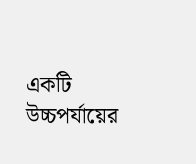একটি উচ্চপর্যায়ের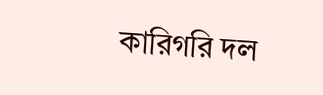কারিগরি দল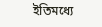ইতিমধ্যে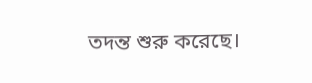তদন্ত শুরু করেছে।